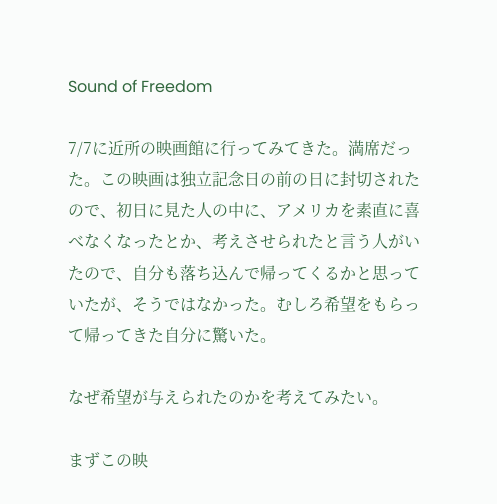Sound of Freedom

7/7に近所の映画館に行ってみてきた。満席だった。この映画は独立記念日の前の日に封切されたので、初日に見た人の中に、アメリカを素直に喜べなくなったとか、考えさせられたと言う人がいたので、自分も落ち込んで帰ってくるかと思っていたが、そうではなかった。むしろ希望をもらって帰ってきた自分に驚いた。

なぜ希望が与えられたのかを考えてみたい。

まずこの映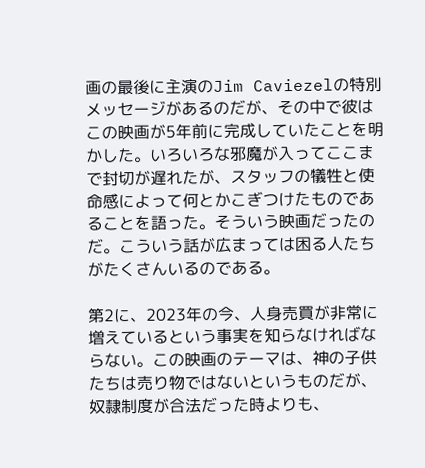画の最後に主演のJim Caviezelの特別メッセージがあるのだが、その中で彼はこの映画が5年前に完成していたことを明かした。いろいろな邪魔が入ってここまで封切が遅れたが、スタッフの犠牲と使命感によって何とかこぎつけたものであることを語った。そういう映画だったのだ。こういう話が広まっては困る人たちがたくさんいるのである。

第2に、2023年の今、人身売買が非常に増えているという事実を知らなければならない。この映画のテーマは、神の子供たちは売り物ではないというものだが、奴隷制度が合法だった時よりも、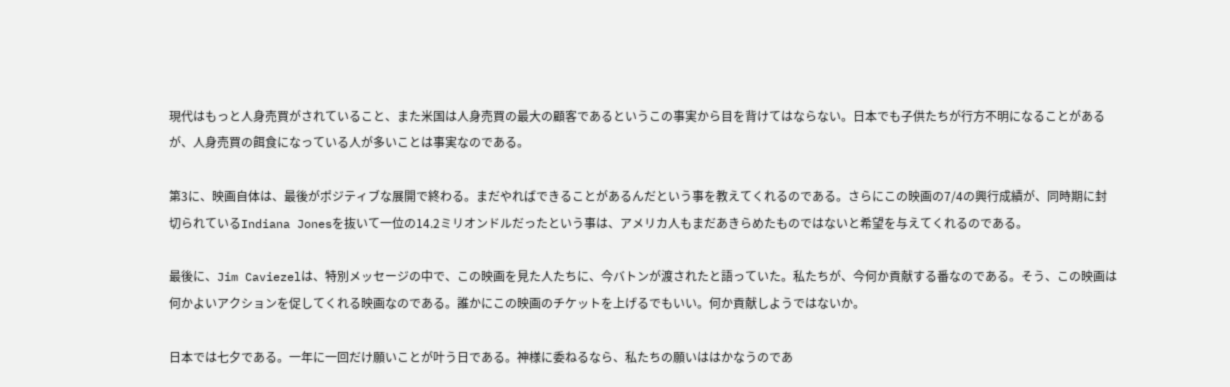現代はもっと人身売買がされていること、また米国は人身売買の最大の顧客であるというこの事実から目を背けてはならない。日本でも子供たちが行方不明になることがあるが、人身売買の餌食になっている人が多いことは事実なのである。

第3に、映画自体は、最後がポジティブな展開で終わる。まだやればできることがあるんだという事を教えてくれるのである。さらにこの映画の7/4の興行成績が、同時期に封切られているIndiana Jonesを抜いて一位の14.2ミリオンドルだったという事は、アメリカ人もまだあきらめたものではないと希望を与えてくれるのである。

最後に、Jim Caviezelは、特別メッセージの中で、この映画を見た人たちに、今バトンが渡されたと語っていた。私たちが、今何か貢献する番なのである。そう、この映画は何かよいアクションを促してくれる映画なのである。誰かにこの映画のチケットを上げるでもいい。何か貢献しようではないか。

日本では七夕である。一年に一回だけ願いことが叶う日である。神様に委ねるなら、私たちの願いははかなうのであ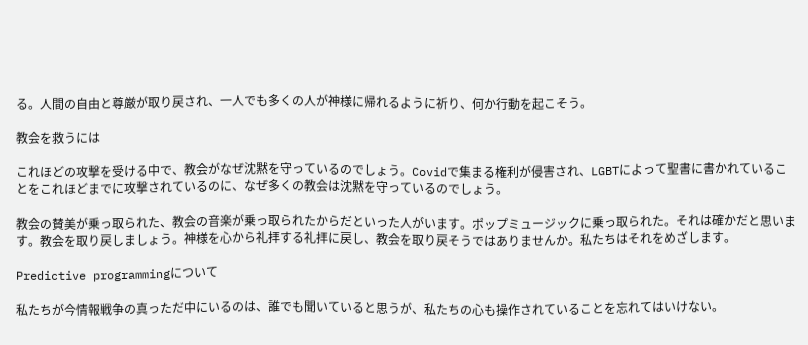る。人間の自由と尊厳が取り戻され、一人でも多くの人が神様に帰れるように祈り、何か行動を起こそう。

教会を救うには

これほどの攻撃を受ける中で、教会がなぜ沈黙を守っているのでしょう。Covidで集まる権利が侵害され、LGBTによって聖書に書かれていることをこれほどまでに攻撃されているのに、なぜ多くの教会は沈黙を守っているのでしょう。

教会の賛美が乗っ取られた、教会の音楽が乗っ取られたからだといった人がいます。ポップミュージックに乗っ取られた。それは確かだと思います。教会を取り戻しましょう。神様を心から礼拝する礼拝に戻し、教会を取り戻そうではありませんか。私たちはそれをめざします。

Predictive programmingについて

私たちが今情報戦争の真っただ中にいるのは、誰でも聞いていると思うが、私たちの心も操作されていることを忘れてはいけない。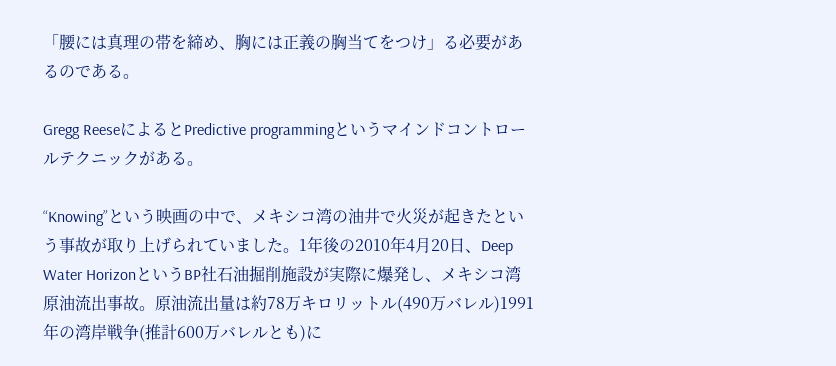「腰には真理の帯を締め、胸には正義の胸当てをつけ」る必要があるのである。

Gregg ReeseによるとPredictive programmingというマインドコントロールテクニックがある。

“Knowing”という映画の中で、メキシコ湾の油井で火災が起きたという事故が取り上げられていました。1年後の2010年4月20日、Deep Water HorizonというBP社石油掘削施設が実際に爆発し、メキシコ湾原油流出事故。原油流出量は約78万キロリットル(490万バレル)1991年の湾岸戦争(推計600万バレルとも)に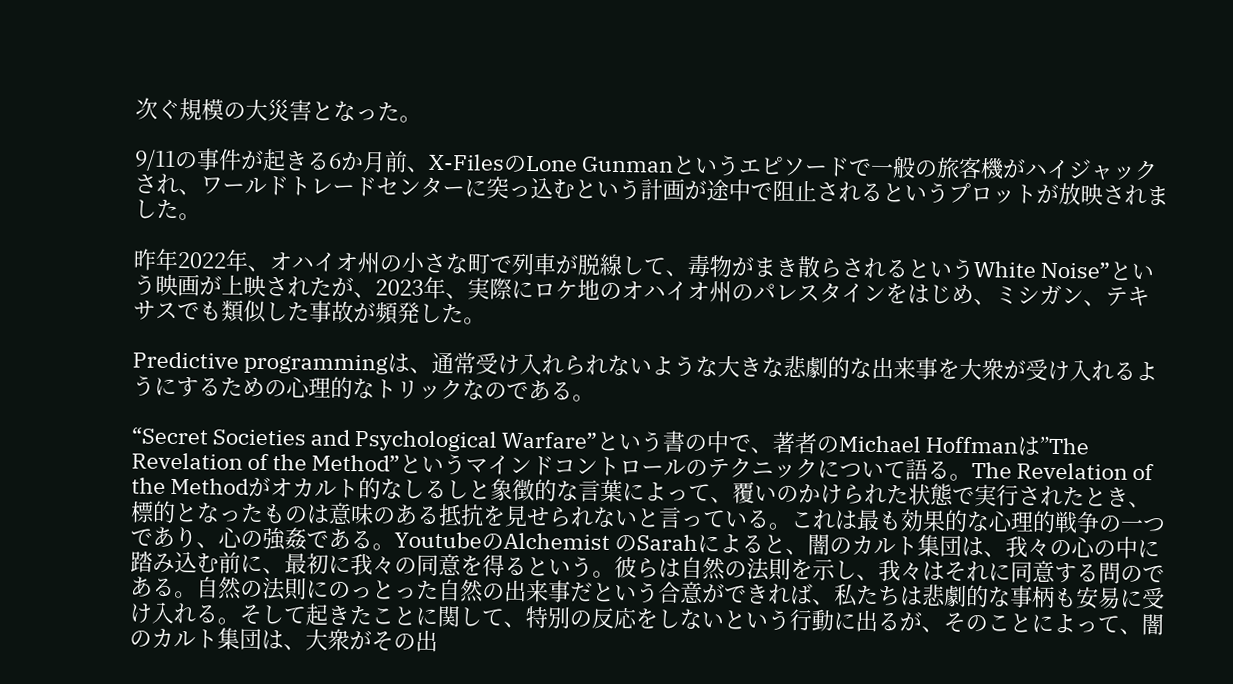次ぐ規模の大災害となった。

9/11の事件が起きる6か月前、X-FilesのLone Gunmanというエピソードで一般の旅客機がハイジャックされ、ワールドトレードセンターに突っ込むという計画が途中で阻止されるというプロットが放映されました。

昨年2022年、オハイオ州の小さな町で列車が脱線して、毒物がまき散らされるというWhite Noise”という映画が上映されたが、2023年、実際にロケ地のオハイオ州のパレスタインをはじめ、ミシガン、テキサスでも類似した事故が頻発した。

Predictive programmingは、通常受け入れられないような大きな悲劇的な出来事を大衆が受け入れるようにするための心理的なトリックなのである。

“Secret Societies and Psychological Warfare”という書の中で、著者のMichael Hoffmanは”The Revelation of the Method”というマインドコントロールのテクニックについて語る。The Revelation of the Methodがオカルト的なしるしと象徴的な言葉によって、覆いのかけられた状態で実行されたとき、標的となったものは意味のある抵抗を見せられないと言っている。これは最も効果的な心理的戦争の一つであり、心の強姦である。YoutubeのAlchemist のSarahによると、闇のカルト集団は、我々の心の中に踏み込む前に、最初に我々の同意を得るという。彼らは自然の法則を示し、我々はそれに同意する問のである。自然の法則にのっとった自然の出来事だという合意ができれば、私たちは悲劇的な事柄も安易に受け入れる。そして起きたことに関して、特別の反応をしないという行動に出るが、そのことによって、闇のカルト集団は、大衆がその出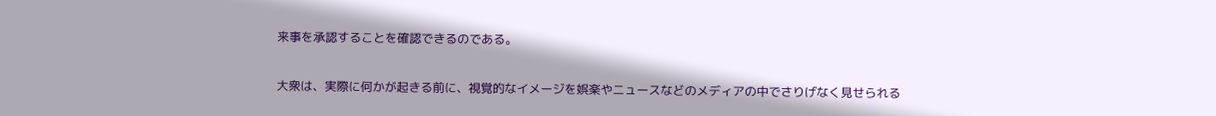来事を承認することを確認できるのである。

大衆は、実際に何かが起きる前に、視覚的なイメージを娯楽やニュースなどのメディアの中でさりげなく見せられる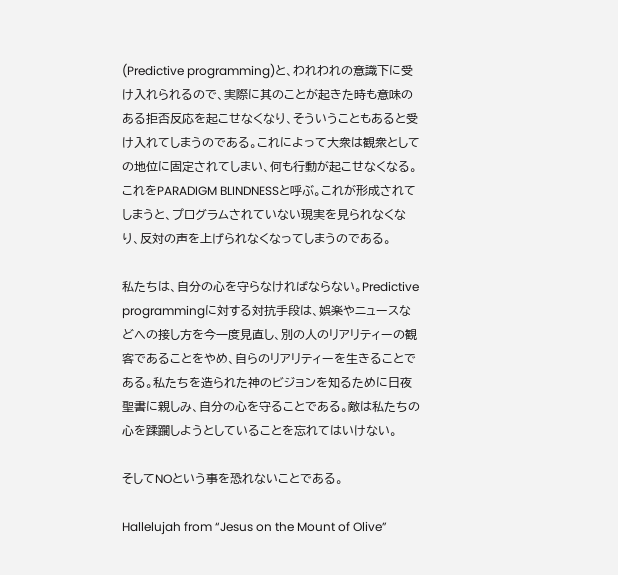(Predictive programming)と、われわれの意識下に受け入れられるので、実際に其のことが起きた時も意味のある拒否反応を起こせなくなり、そういうこともあると受け入れてしまうのである。これによって大衆は観衆としての地位に固定されてしまい、何も行動が起こせなくなる。これをPARADIGM BLINDNESSと呼ぶ。これが形成されてしまうと、プログラムされていない現実を見られなくなり、反対の声を上げられなくなってしまうのである。

私たちは、自分の心を守らなければならない。Predictive programmingに対する対抗手段は、娯楽やニュースなどへの接し方を今一度見直し、別の人のリアリティーの観客であることをやめ、自らのリアリティーを生きることである。私たちを造られた神のビジョンを知るために日夜聖書に親しみ、自分の心を守ることである。敵は私たちの心を蹂躙しようとしていることを忘れてはいけない。

そしてNOという事を恐れないことである。

Hallelujah from “Jesus on the Mount of Olive”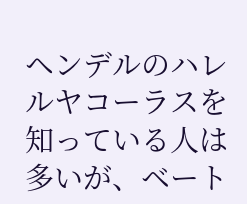ヘンデルのハレルヤコーラスを知っている人は多いが、ベート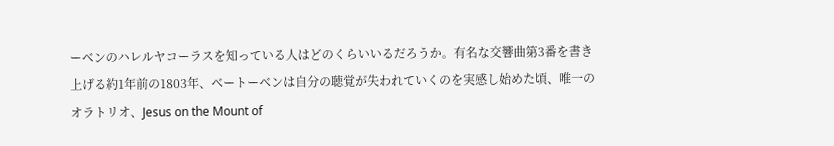ーベンのハレルヤコーラスを知っている人はどのくらいいるだろうか。有名な交響曲第3番を書き上げる約1年前の1803年、ベートーベンは自分の聴覚が失われていくのを実感し始めた頃、唯一のオラトリオ、Jesus on the Mount of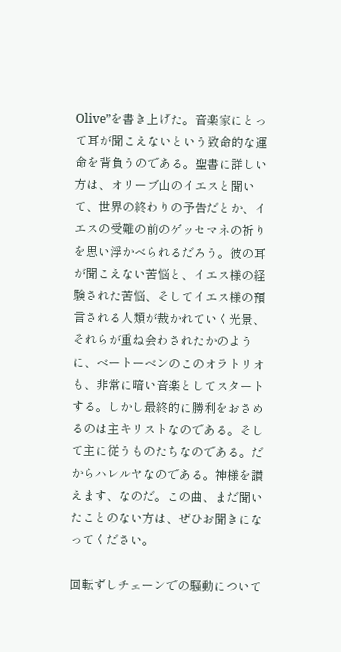Olive”を書き上げた。音楽家にとって耳が聞こえないという致命的な運命を背負うのである。聖書に詳しい方は、オリーブ山のイエスと聞いて、世界の終わりの予告だとか、イエスの受難の前のゲッセマネの祈りを思い浮かべられるだろう。彼の耳が聞こえない苦悩と、イエス様の経験された苦悩、そしてイエス様の預言される人類が裁かれていく光景、それらが重ね会わされたかのように、ベートーベンのこのオラトリオも、非常に暗い音楽としてスタートする。しかし最終的に勝利をおさめるのは主キリストなのである。そして主に従うものたちなのである。だからハレルヤなのである。神様を讃えます、なのだ。この曲、まだ聞いたことのない方は、ぜひお聞きになってください。

回転ずしチェーンでの騒動について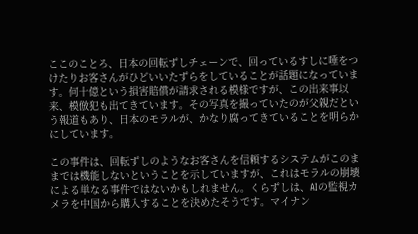ここのことろ、日本の回転ずしチェーンで、回っているすしに唾をつけたりお客さんがひどいいたずらをしていることが話題になっています。何十億という損害賠償が請求される模様ですが、この出来事以来、模倣犯も出てきています。その写真を撮っていたのが父親だという報道もあり、日本のモラルが、かなり腐ってきていることを明らかにしています。

この事件は、回転ずしのようなお客さんを信頼するシステムがこのままでは機能しないということを示していますが、これはモラルの崩壊による単なる事件ではないかもしれません。くらずしは、AIの監視カメラを中国から購入することを決めたそうです。マイナン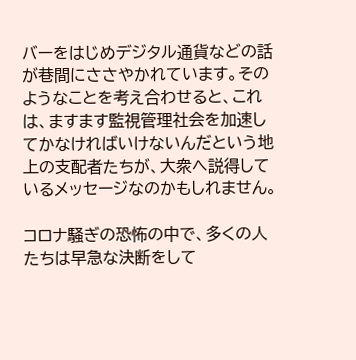バーをはじめデジタル通貨などの話が巷間にささやかれています。そのようなことを考え合わせると、これは、ますます監視管理社会を加速してかなければいけないんだという地上の支配者たちが、大衆へ説得しているメッセージなのかもしれません。

コロナ騒ぎの恐怖の中で、多くの人たちは早急な決断をして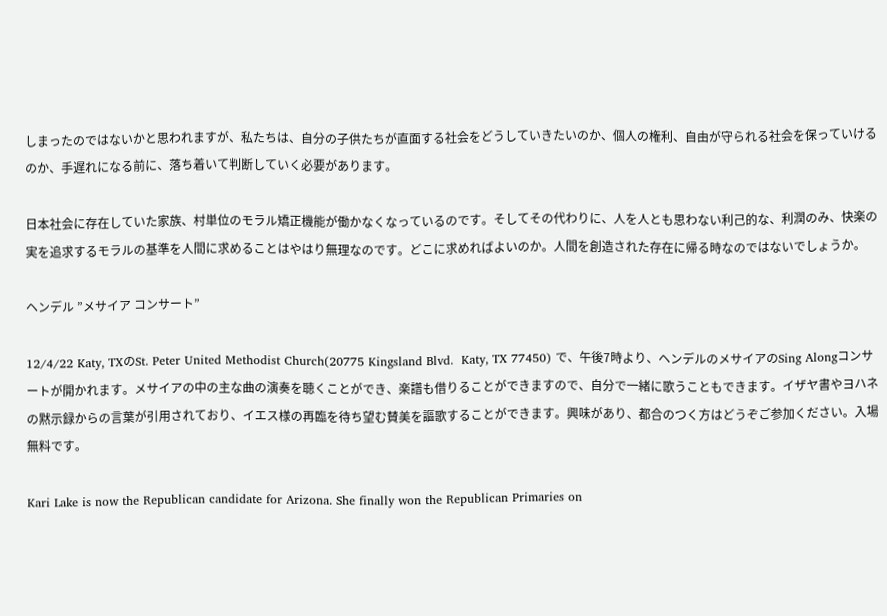しまったのではないかと思われますが、私たちは、自分の子供たちが直面する社会をどうしていきたいのか、個人の権利、自由が守られる社会を保っていけるのか、手遅れになる前に、落ち着いて判断していく必要があります。

日本社会に存在していた家族、村単位のモラル矯正機能が働かなくなっているのです。そしてその代わりに、人を人とも思わない利己的な、利潤のみ、快楽の実を追求するモラルの基準を人間に求めることはやはり無理なのです。どこに求めればよいのか。人間を創造された存在に帰る時なのではないでしょうか。

ヘンデル ”メサイア コンサート”

12/4/22 Katy, TXのSt. Peter United Methodist Church(20775 Kingsland Blvd.  Katy, TX 77450) で、午後7時より、ヘンデルのメサイアのSing Alongコンサートが開かれます。メサイアの中の主な曲の演奏を聴くことができ、楽譜も借りることができますので、自分で一緒に歌うこともできます。イザヤ書やヨハネの黙示録からの言葉が引用されており、イエス様の再臨を待ち望む賛美を謳歌することができます。興味があり、都合のつく方はどうぞご参加ください。入場無料です。

Kari Lake is now the Republican candidate for Arizona. She finally won the Republican Primaries on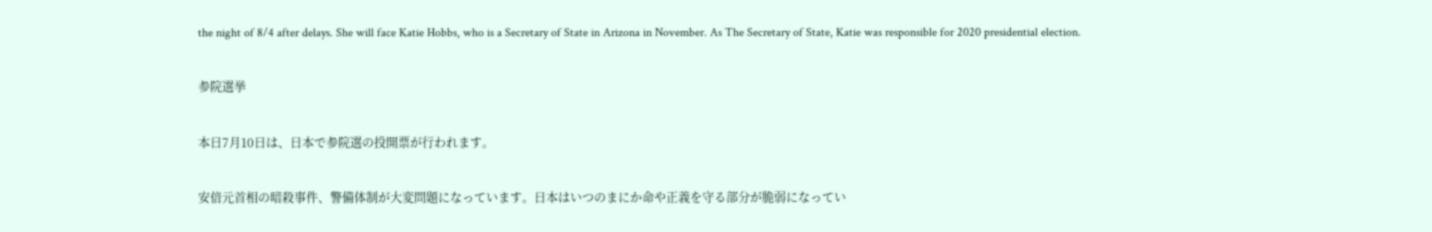the night of 8/4 after delays. She will face Katie Hobbs, who is a Secretary of State in Arizona in November. As The Secretary of State, Katie was responsible for 2020 presidential election.

参院選挙

本日7月10日は、日本で参院選の投開票が行われます。

安倍元首相の暗殺事件、警備体制が大変問題になっています。日本はいつのまにか命や正義を守る部分が脆弱になってい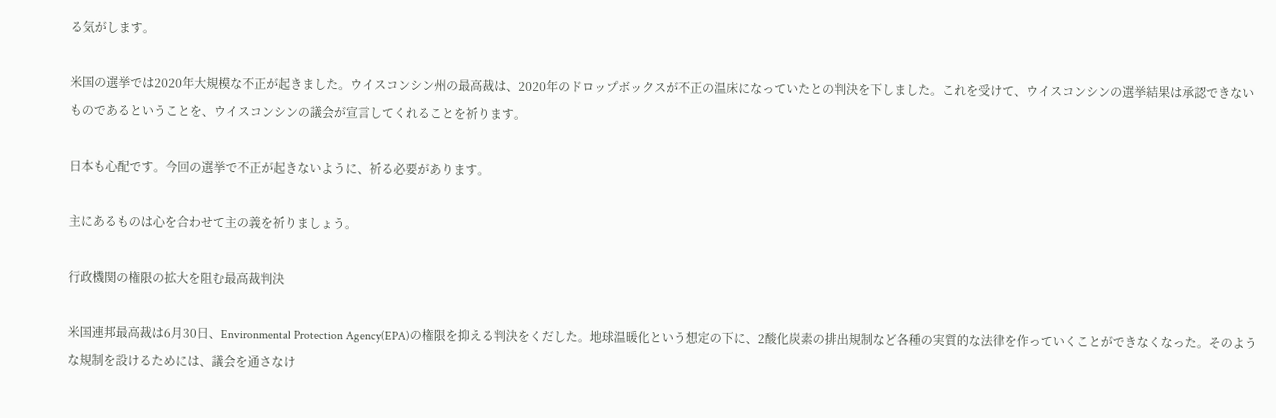る気がします。

米国の選挙では2020年大規模な不正が起きました。ウイスコンシン州の最高裁は、2020年のドロップボックスが不正の温床になっていたとの判決を下しました。これを受けて、ウイスコンシンの選挙結果は承認できないものであるということを、ウイスコンシンの議会が宣言してくれることを祈ります。

日本も心配です。今回の選挙で不正が起きないように、祈る必要があります。

主にあるものは心を合わせて主の義を祈りましょう。

行政機関の権限の拡大を阻む最高裁判決

米国連邦最高裁は6月30日、Environmental Protection Agency(EPA)の権限を抑える判決をくだした。地球温暖化という想定の下に、2酸化炭素の排出規制など各種の実質的な法律を作っていくことができなくなった。そのような規制を設けるためには、議会を通さなけ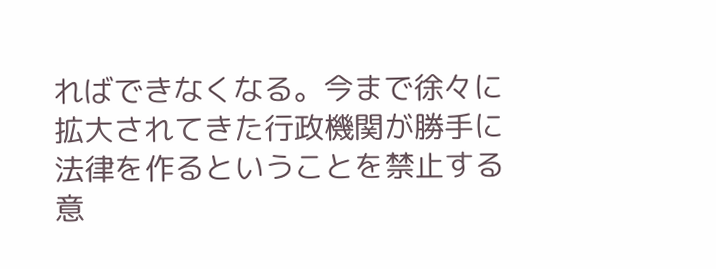ればできなくなる。今まで徐々に拡大されてきた行政機関が勝手に法律を作るということを禁止する意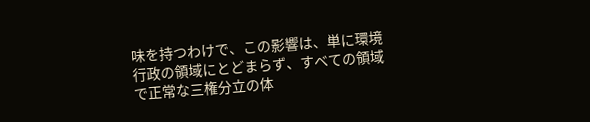味を持つわけで、この影響は、単に環境行政の領域にとどまらず、すべての領域で正常な三権分立の体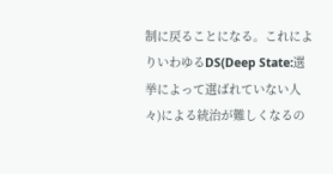制に戻ることになる。これによりいわゆるDS(Deep State:選挙によって選ばれていない人々)による統治が難しくなるの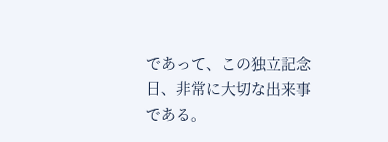であって、この独立記念日、非常に大切な出来事である。